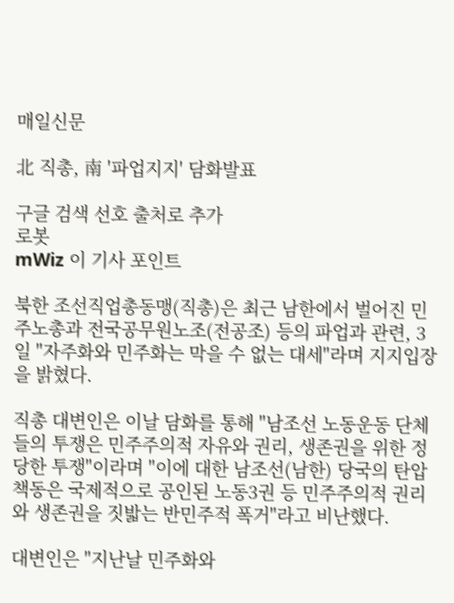매일신문

北 직총, 南 '파업지지' 담화발표

구글 검색 선호 출처로 추가
로봇
mWiz 이 기사 포인트

북한 조선직업총동맹(직총)은 최근 남한에서 벌어진 민주노총과 전국공무원노조(전공조) 등의 파업과 관련, 3일 "자주화와 민주화는 막을 수 없는 대세"라며 지지입장을 밝혔다.

직총 대변인은 이날 담화를 통해 "남조선 노동운동 단체들의 투쟁은 민주주의적 자유와 권리, 생존권을 위한 정당한 투쟁"이라며 "이에 대한 남조선(남한) 당국의 탄압책동은 국제적으로 공인된 노동3권 등 민주주의적 권리와 생존권을 짓밟는 반민주적 폭거"라고 비난했다.

대변인은 "지난날 민주화와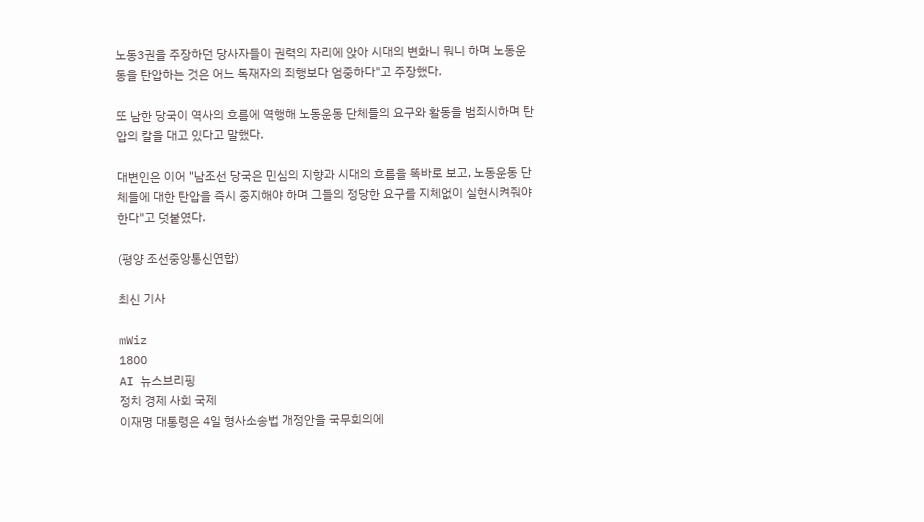노동3권을 주장하던 당사자들이 권력의 자리에 앉아 시대의 변화니 뭐니 하며 노동운동을 탄압하는 것은 어느 독재자의 죄행보다 엄중하다"고 주장했다.

또 남한 당국이 역사의 흐름에 역행해 노동운동 단체들의 요구와 활동을 범죄시하며 탄압의 칼을 대고 있다고 말했다.

대변인은 이어 "남조선 당국은 민심의 지향과 시대의 흐름을 똑바로 보고, 노동운동 단체들에 대한 탄압을 즉시 중지해야 하며 그들의 정당한 요구를 지체없이 실현시켜줘야 한다"고 덧붙였다.

(평양 조선중앙통신연합)

최신 기사

mWiz
1800
AI 뉴스브리핑
정치 경제 사회 국제
이재명 대통령은 4일 형사소송법 개정안을 국무회의에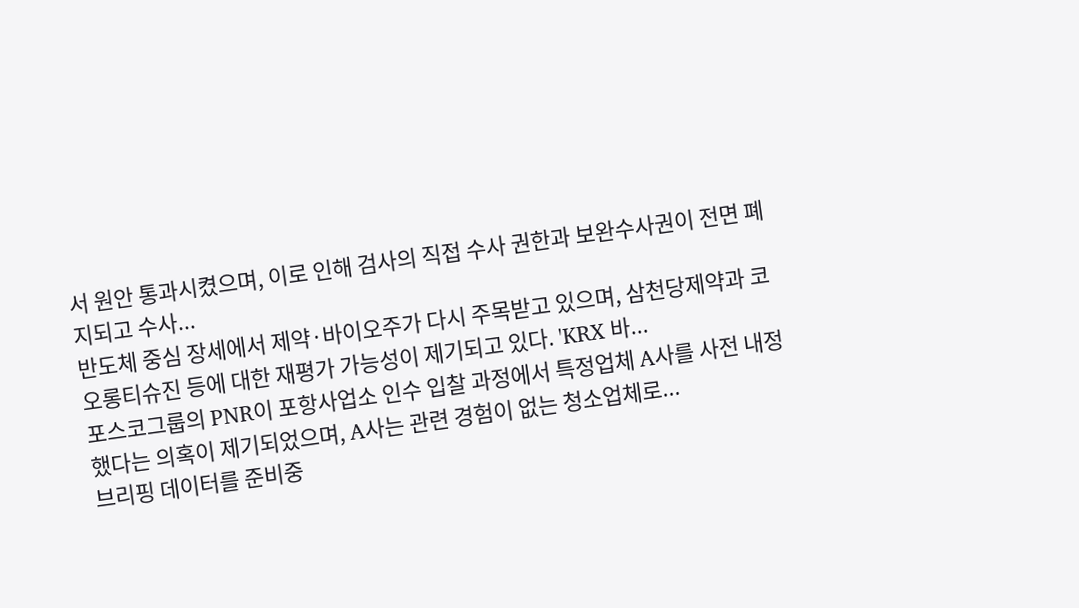서 원안 통과시켰으며, 이로 인해 검사의 직접 수사 권한과 보완수사권이 전면 폐지되고 수사...
반도체 중심 장세에서 제약·바이오주가 다시 주목받고 있으며, 삼천당제약과 코오롱티슈진 등에 대한 재평가 가능성이 제기되고 있다. 'KRX 바...
포스코그룹의 PNR이 포항사업소 인수 입찰 과정에서 특정업체 A사를 사전 내정했다는 의혹이 제기되었으며, A사는 관련 경험이 없는 청소업체로...
브리핑 데이터를 준비중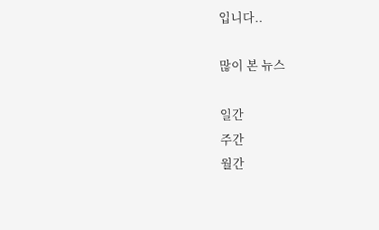입니다..

많이 본 뉴스

일간
주간
월간